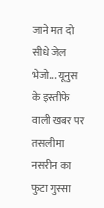जाने मत दो सीधे जेल भेजो... यूनुस के इस्तीफे वाली खबर पर तसलीमा नसरीन का फुटा गुस्सा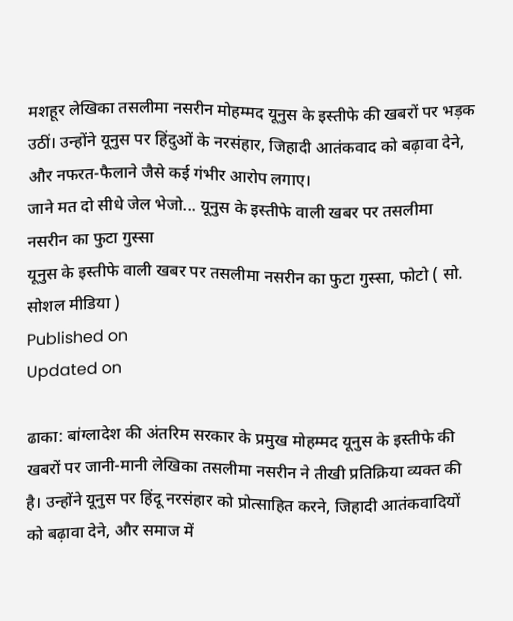मशहूर लेखिका तसलीमा नसरीन मोहम्मद यूनुस के इस्तीफे की खबरों पर भड़क उठीं। उन्होंने यूनुस पर हिंदुओं के नरसंहार, जिहादी आतंकवाद को बढ़ावा देने, और नफरत-फैलाने जैसे कई गंभीर आरोप लगाए।
जाने मत दो सीधे जेल भेजो... यूनुस के इस्तीफे वाली खबर पर तसलीमा नसरीन का फुटा गुस्सा
यूनुस के इस्तीफे वाली खबर पर तसलीमा नसरीन का फुटा गुस्सा, फोटो ( सो. सोशल मीडिया )
Published on
Updated on

ढाका: बांग्लादेश की अंतरिम सरकार के प्रमुख मोहम्मद यूनुस के इस्तीफे की खबरों पर जानी-मानी लेखिका तसलीमा नसरीन ने तीखी प्रतिक्रिया व्यक्त की है। उन्होंने यूनुस पर हिंदू नरसंहार को प्रोत्साहित करने, जिहादी आतंकवादियों को बढ़ावा देने, और समाज में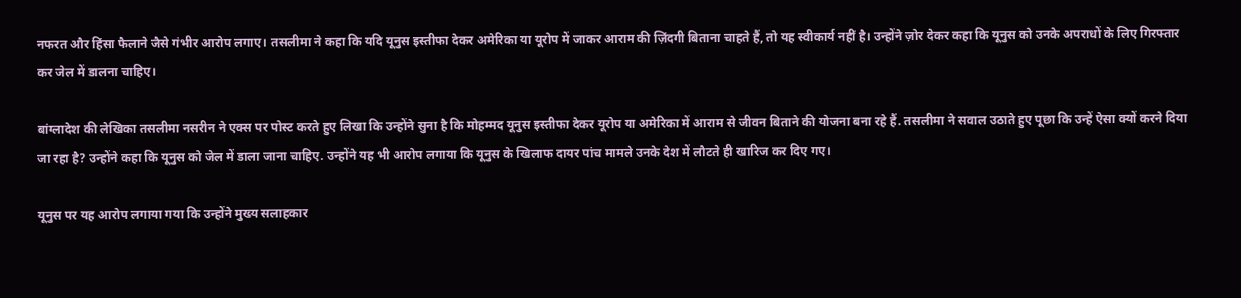नफरत और हिंसा फैलाने जैसे गंभीर आरोप लगाए। तसलीमा ने कहा कि यदि यूनुस इस्तीफा देकर अमेरिका या यूरोप में जाकर आराम की ज़िंदगी बिताना चाहते हैं, तो यह स्वीकार्य नहीं है। उन्होंने ज़ोर देकर कहा कि यूनुस को उनके अपराधों के लिए गिरफ्तार कर जेल में डालना चाहिए।

बांग्लादेश की लेखिका तसलीमा नसरीन ने एक्स पर पोस्ट करते हुए लिखा कि उन्होंने सुना है कि मोहम्मद यूनुस इस्तीफा देकर यूरोप या अमेरिका में आराम से जीवन बिताने की योजना बना रहे हैं. तसलीमा ने सवाल उठाते हुए पूछा कि उन्हें ऐसा क्यों करने दिया जा रहा है? उन्होंने कहा कि यूनुस को जेल में डाला जाना चाहिए. उन्होंने यह भी आरोप लगाया कि यूनुस के खिलाफ दायर पांच मामले उनके देश में लौटते ही खारिज कर दिए गए।

यूनुस पर यह आरोप लगाया गया कि उन्होंने मुख्य सलाहकार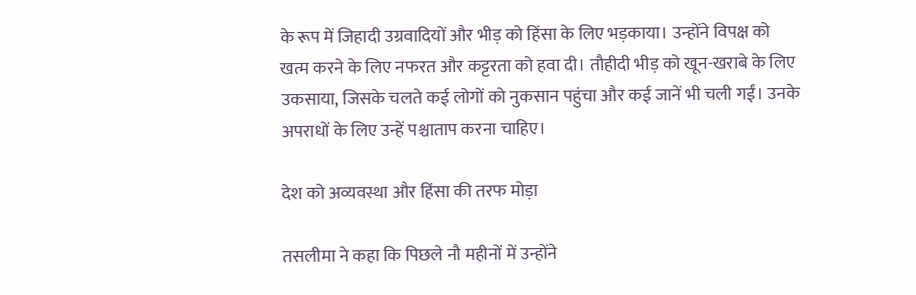के रूप में जिहादी उग्रवादियों और भीड़ को हिंसा के लिए भड़काया। उन्होंने विपक्ष को खत्म करने के लिए नफरत और कट्टरता को हवा दी। तौहीदी भीड़ को खून-खराबे के लिए उकसाया, जिसके चलते कई लोगों को नुकसान पहुंचा और कई जानें भी चली गईं। उनके अपराधों के लिए उन्हें पश्चाताप करना चाहिए।

देश को अव्यवस्था और हिंसा की तरफ मोड़ा

तसलीमा ने कहा कि पिछले नौ महीनों में उन्होंने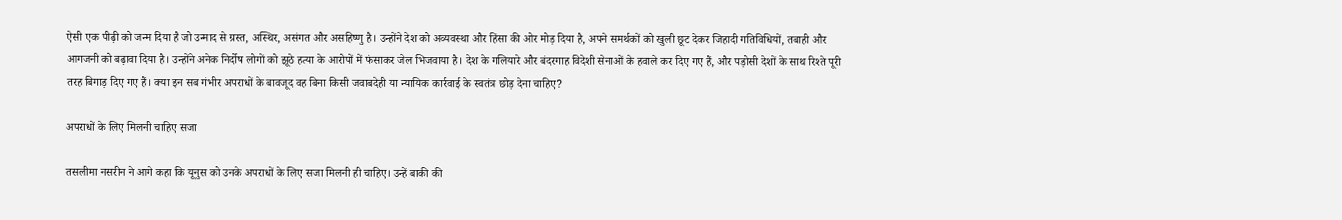ऐसी एक पीढ़ी को जन्म दिया है जो उन्माद से ग्रस्त, अस्थिर, असंगत और असहिष्णु है। उन्होंने देश को अव्यवस्था और हिंसा की ओर मोड़ दिया है, अपने समर्थकों को खुली छूट देकर जिहादी गतिविधियों, तबाही और आगजनी को बढ़ावा दिया है। उन्होंने अनेक निर्दोष लोगों को झूठे हत्या के आरोपों में फंसाकर जेल भिजवाया है। देश के गलियारे और बंदरगाह विदेशी सेनाओं के हवाले कर दिए गए हैं, और पड़ोसी देशों के साथ रिश्ते पूरी तरह बिगाड़ दिए गए हैं। क्या इन सब गंभीर अपराधों के बावजूद वह बिना किसी जवाबदेही या न्यायिक कार्रवाई के स्वतंत्र छोड़ देना चाहिए?

अपराधों के लिए मिलनी चाहिए सजा

तसलीमा नसरीन ने आगे कहा कि यूनुस को उनके अपराधों के लिए सजा मिलनी ही चाहिए। उन्हें बाकी की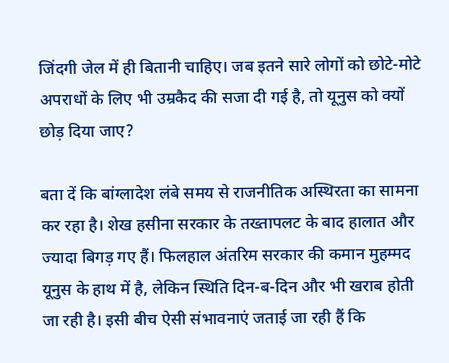जिंदगी जेल में ही बितानी चाहिए। जब इतने सारे लोगों को छोटे-मोटे अपराधों के लिए भी उम्रकैद की सजा दी गई है, तो यूनुस को क्यों छोड़ दिया जाए?

बता दें कि बांग्लादेश लंबे समय से राजनीतिक अस्थिरता का सामना कर रहा है। शेख हसीना सरकार के तख्तापलट के बाद हालात और ज्यादा बिगड़ गए हैं। फिलहाल अंतरिम सरकार की कमान मुहम्मद यूनुस के हाथ में है, लेकिन स्थिति दिन-ब-दिन और भी खराब होती जा रही है। इसी बीच ऐसी संभावनाएं जताई जा रही हैं कि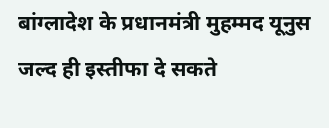बांग्लादेश के प्रधानमंत्री मुहम्मद यूनुस जल्द ही इस्तीफा दे सकते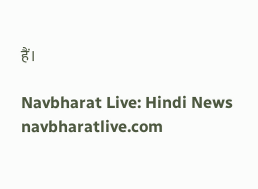हैं।

Navbharat Live: Hindi News
navbharatlive.com